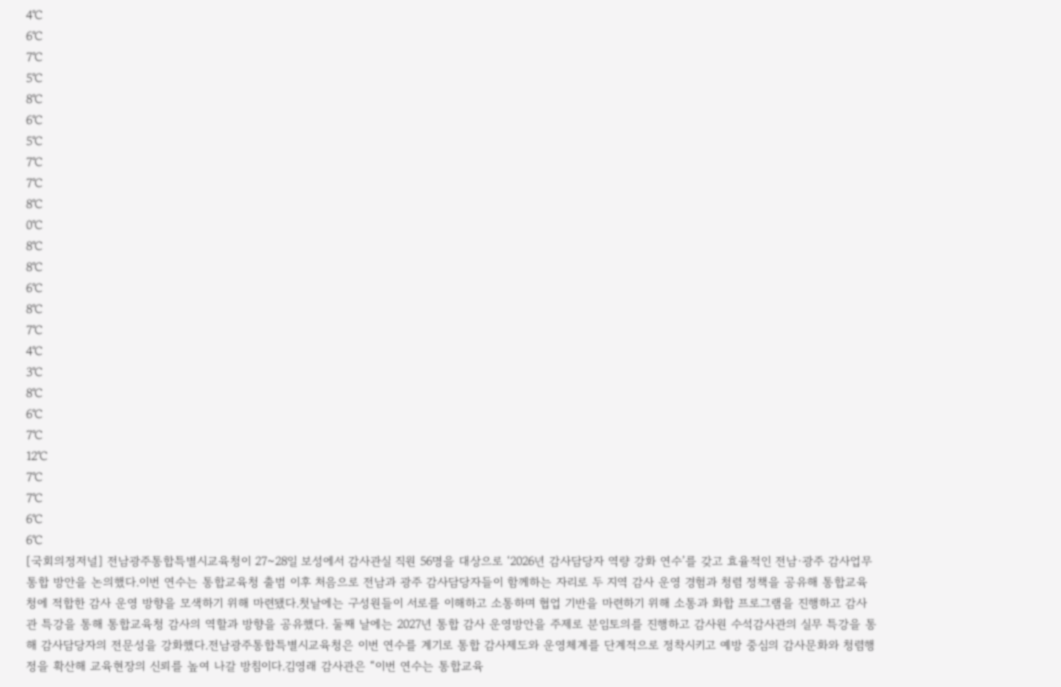4℃
6℃
7℃
5℃
8℃
6℃
5℃
7℃
7℃
8℃
0℃
8℃
8℃
6℃
8℃
7℃
4℃
3℃
8℃
6℃
7℃
12℃
7℃
7℃
6℃
6℃
[국회의정저널] 전남광주통합특별시교육청이 27~28일 보성에서 감사관실 직원 56명을 대상으로 ‘2026년 감사담당자 역량 강화 연수’를 갖고 효율적인 전남·광주 감사업무 통합 방안을 논의했다.이번 연수는 통합교육청 출범 이후 처음으로 전남과 광주 감사담당자들이 함께하는 자리로 두 지역 감사 운영 경험과 청렴 정책을 공유해 통합교육청에 적합한 감사 운영 방향을 모색하기 위해 마련됐다.첫날에는 구성원들이 서로를 이해하고 소통하며 협업 기반을 마련하기 위해 소통과 화합 프로그램을 진행하고 감사관 특강을 통해 통합교육청 감사의 역할과 방향을 공유했다. 둘째 날에는 2027년 통합 감사 운영방안을 주제로 분임토의를 진행하고 감사원 수석감사관의 실무 특강을 통해 감사담당자의 전문성을 강화했다.전남광주통합특별시교육청은 이번 연수를 계기로 통합 감사제도와 운영체계를 단계적으로 정착시키고 예방 중심의 감사문화와 청렴행정을 확산해 교육현장의 신뢰를 높여 나갈 방침이다.김영래 감사관은 “이번 연수는 통합교육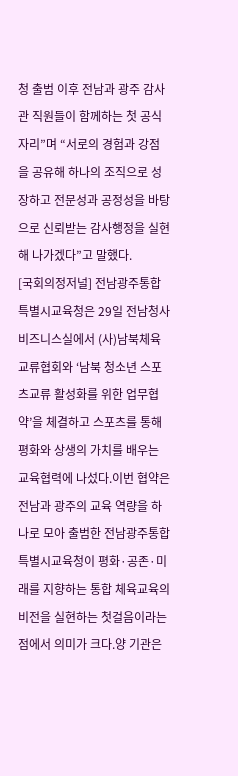청 출범 이후 전남과 광주 감사관 직원들이 함께하는 첫 공식 자리”며 “서로의 경험과 강점을 공유해 하나의 조직으로 성장하고 전문성과 공정성을 바탕으로 신뢰받는 감사행정을 실현해 나가겠다”고 말했다.
[국회의정저널] 전남광주통합특별시교육청은 29일 전남청사 비즈니스실에서 (사)남북체육교류협회와 ‘남북 청소년 스포츠교류 활성화를 위한 업무협약’을 체결하고 스포츠를 통해 평화와 상생의 가치를 배우는 교육협력에 나섰다.이번 협약은 전남과 광주의 교육 역량을 하나로 모아 출범한 전남광주통합특별시교육청이 평화·공존·미래를 지향하는 통합 체육교육의 비전을 실현하는 첫걸음이라는 점에서 의미가 크다.양 기관은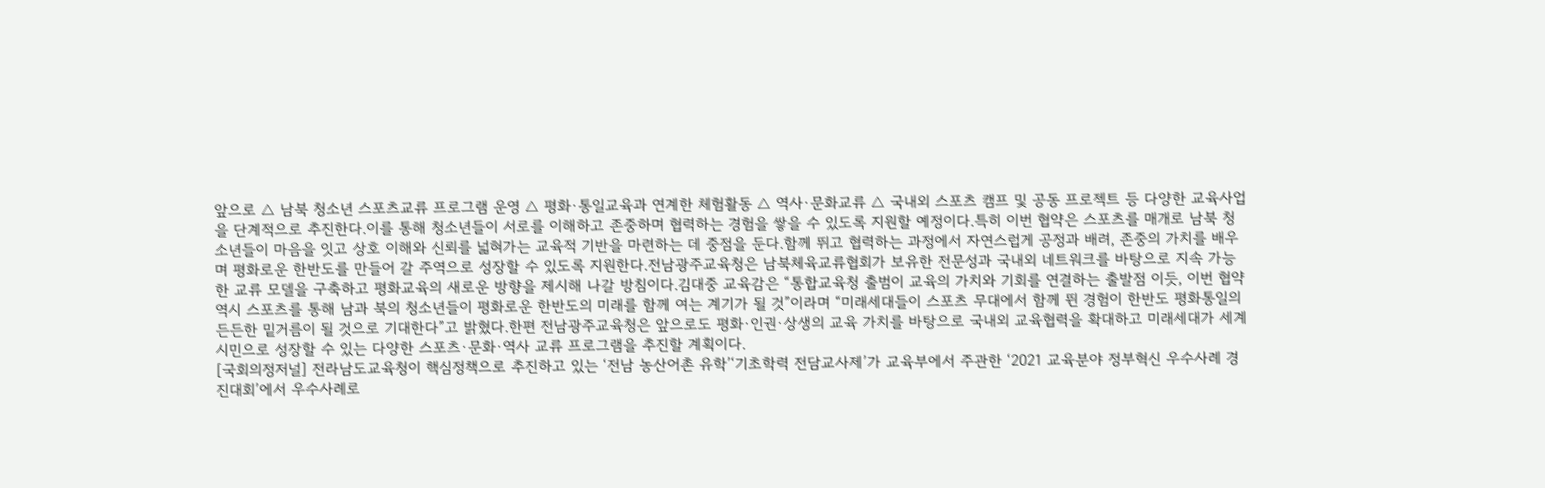앞으로 △ 남북 청소년 스포츠교류 프로그램 운영 △ 평화·통일교육과 연계한 체험활동 △ 역사·문화교류 △ 국내외 스포츠 캠프 및 공동 프로젝트 등 다양한 교육사업을 단계적으로 추진한다.이를 통해 청소년들이 서로를 이해하고 존중하며 협력하는 경험을 쌓을 수 있도록 지원할 예정이다.특히 이번 협약은 스포츠를 매개로 남북 청소년들이 마음을 잇고 상호 이해와 신뢰를 넓혀가는 교육적 기반을 마련하는 데 중점을 둔다.함께 뛰고 협력하는 과정에서 자연스럽게 공정과 배려, 존중의 가치를 배우며 평화로운 한반도를 만들어 갈 주역으로 성장할 수 있도록 지원한다.전남광주교육청은 남북체육교류협회가 보유한 전문성과 국내외 네트워크를 바탕으로 지속 가능한 교류 모델을 구축하고 평화교육의 새로운 방향을 제시해 나갈 방침이다.김대중 교육감은 “통합교육청 출범이 교육의 가치와 기회를 연결하는 출발점 이듯, 이번 협약 역시 스포츠를 통해 남과 북의 청소년들이 평화로운 한반도의 미래를 함께 여는 계기가 될 것”이라며 “미래세대들이 스포츠 무대에서 함께 뛴 경험이 한반도 평화통일의 든든한 밑거름이 될 것으로 기대한다”고 밝혔다.한편 전남광주교육청은 앞으로도 평화·인권·상생의 교육 가치를 바탕으로 국내외 교육협력을 확대하고 미래세대가 세계시민으로 성장할 수 있는 다양한 스포츠·문화·역사 교류 프로그램을 추진할 계획이다.
[국회의정저널] 전라남도교육청이 핵심정책으로 추진하고 있는 ‘전남 농산어촌 유학’‘기초학력 전담교사제’가 교육부에서 주관한 ‘2021 교육분야 정부혁신 우수사례 경진대회’에서 우수사례로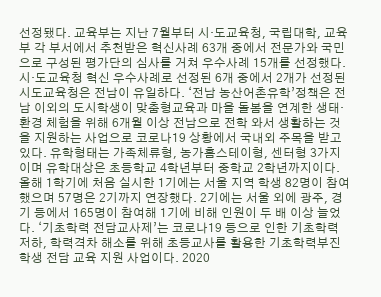선정됐다. 교육부는 지난 7월부터 시·도교육청, 국립대학, 교육부 각 부서에서 추천받은 혁신사례 63개 중에서 전문가와 국민으로 구성된 평가단의 심사를 거쳐 우수사례 15개를 선정했다. 시·도교육청 혁신 우수사례로 선정된 6개 중에서 2개가 선정된 시도교육청은 전남이 유일하다. ‘전남 농산어촌유학’정책은 전남 이외의 도시학생이 맞춤형교육과 마을 돌봄을 연계한 생태·환경 체험을 위해 6개월 이상 전남으로 전학 와서 생활하는 것을 지원하는 사업으로 코로나19 상황에서 국내외 주목을 받고 있다. 유학형태는 가족체류형, 농가홈스테이형, 센터형 3가지이며 유학대상은 초등학교 4학년부터 중학교 2학년까지이다. 올해 1학기에 처음 실시한 1기에는 서울 지역 학생 82명이 참여했으며 57명은 2기까지 연장했다. 2기에는 서울 외에 광주, 경기 등에서 165명이 참여해 1기에 비해 인원이 두 배 이상 늘었다. ‘기초학력 전담교사제’는 코로나19 등으로 인한 기초학력 저하, 학력격차 해소를 위해 초등교사를 활용한 기초학력부진학생 전담 교육 지원 사업이다. 2020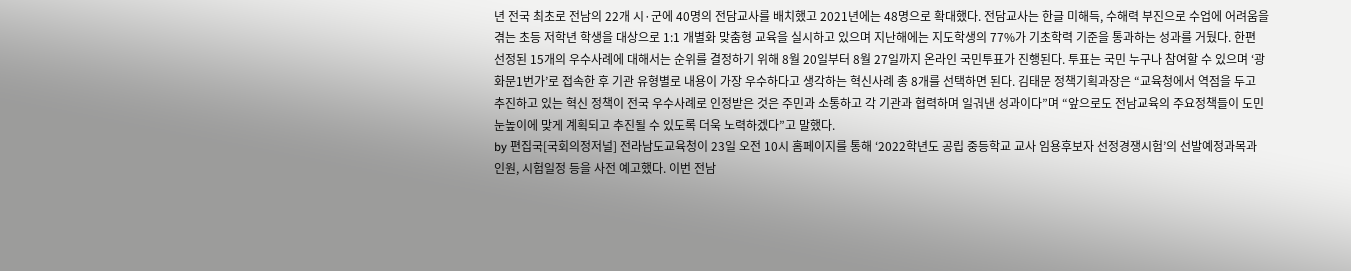년 전국 최초로 전남의 22개 시·군에 40명의 전담교사를 배치했고 2021년에는 48명으로 확대했다. 전담교사는 한글 미해득, 수해력 부진으로 수업에 어려움을 겪는 초등 저학년 학생을 대상으로 1:1 개별화 맞춤형 교육을 실시하고 있으며 지난해에는 지도학생의 77%가 기초학력 기준을 통과하는 성과를 거뒀다. 한편 선정된 15개의 우수사례에 대해서는 순위를 결정하기 위해 8월 20일부터 8월 27일까지 온라인 국민투표가 진행된다. 투표는 국민 누구나 참여할 수 있으며 ‘광화문1번가’로 접속한 후 기관 유형별로 내용이 가장 우수하다고 생각하는 혁신사례 총 8개를 선택하면 된다. 김태문 정책기획과장은 “교육청에서 역점을 두고 추진하고 있는 혁신 정책이 전국 우수사례로 인정받은 것은 주민과 소통하고 각 기관과 협력하며 일궈낸 성과이다”며 “앞으로도 전남교육의 주요정책들이 도민 눈높이에 맞게 계획되고 추진될 수 있도록 더욱 노력하겠다”고 말했다.
by 편집국[국회의정저널] 전라남도교육청이 23일 오전 10시 홈페이지를 통해 ‘2022학년도 공립 중등학교 교사 임용후보자 선정경쟁시험’의 선발예정과목과 인원, 시험일정 등을 사전 예고했다. 이번 전남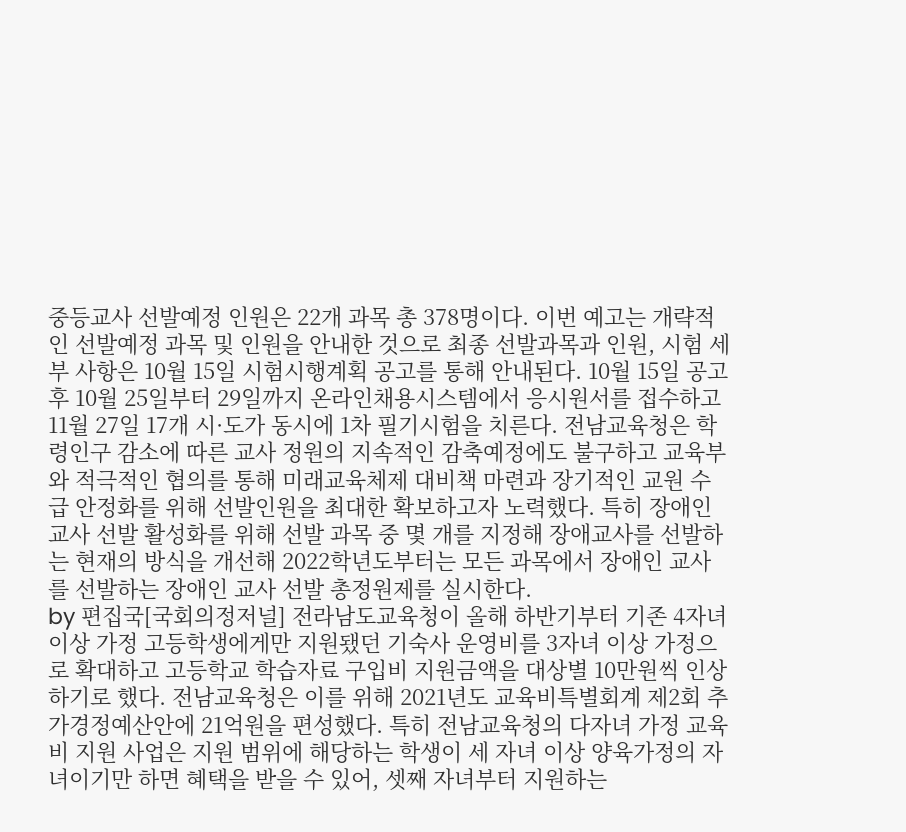중등교사 선발예정 인원은 22개 과목 총 378명이다. 이번 예고는 개략적인 선발예정 과목 및 인원을 안내한 것으로 최종 선발과목과 인원, 시험 세부 사항은 10월 15일 시험시행계획 공고를 통해 안내된다. 10월 15일 공고 후 10월 25일부터 29일까지 온라인채용시스템에서 응시원서를 접수하고 11월 27일 17개 시·도가 동시에 1차 필기시험을 치른다. 전남교육청은 학령인구 감소에 따른 교사 정원의 지속적인 감축예정에도 불구하고 교육부와 적극적인 협의를 통해 미래교육체제 대비책 마련과 장기적인 교원 수급 안정화를 위해 선발인원을 최대한 확보하고자 노력했다. 특히 장애인 교사 선발 활성화를 위해 선발 과목 중 몇 개를 지정해 장애교사를 선발하는 현재의 방식을 개선해 2022학년도부터는 모든 과목에서 장애인 교사를 선발하는 장애인 교사 선발 총정원제를 실시한다.
by 편집국[국회의정저널] 전라남도교육청이 올해 하반기부터 기존 4자녀 이상 가정 고등학생에게만 지원됐던 기숙사 운영비를 3자녀 이상 가정으로 확대하고 고등학교 학습자료 구입비 지원금액을 대상별 10만원씩 인상하기로 했다. 전남교육청은 이를 위해 2021년도 교육비특별회계 제2회 추가경정예산안에 21억원을 편성했다. 특히 전남교육청의 다자녀 가정 교육비 지원 사업은 지원 범위에 해당하는 학생이 세 자녀 이상 양육가정의 자녀이기만 하면 혜택을 받을 수 있어, 셋째 자녀부터 지원하는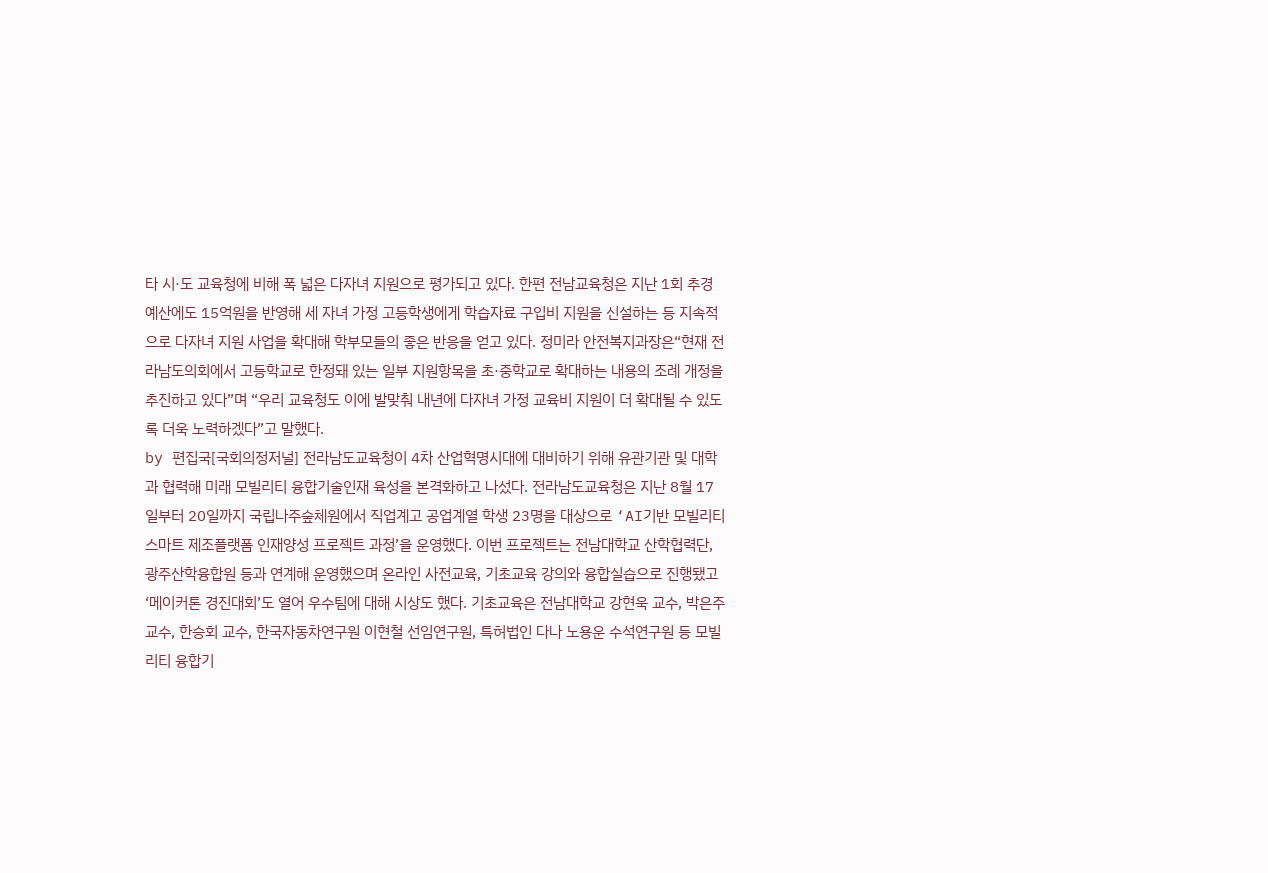타 시·도 교육청에 비해 폭 넓은 다자녀 지원으로 평가되고 있다. 한편 전남교육청은 지난 1회 추경 예산에도 15억원을 반영해 세 자녀 가정 고등학생에게 학습자료 구입비 지원을 신설하는 등 지속적으로 다자녀 지원 사업을 확대해 학부모들의 좋은 반응을 얻고 있다. 정미라 안전복지과장은“현재 전라남도의회에서 고등학교로 한정돼 있는 일부 지원항목을 초·중학교로 확대하는 내용의 조례 개정을 추진하고 있다”며 “우리 교육청도 이에 발맞춰 내년에 다자녀 가정 교육비 지원이 더 확대될 수 있도록 더욱 노력하겠다”고 말했다.
by 편집국[국회의정저널] 전라남도교육청이 4차 산업혁명시대에 대비하기 위해 유관기관 및 대학과 협력해 미래 모빌리티 융합기술인재 육성을 본격화하고 나섰다. 전라남도교육청은 지난 8월 17일부터 20일까지 국립나주숲체원에서 직업계고 공업계열 학생 23명을 대상으로 ‘AI기반 모빌리티 스마트 제조플랫폼 인재양성 프로젝트 과정’을 운영했다. 이번 프로젝트는 전남대학교 산학협력단, 광주산학융합원 등과 연계해 운영했으며 온라인 사전교육, 기초교육 강의와 융합실습으로 진행됐고 ‘메이커톤 경진대회’도 열어 우수팀에 대해 시상도 했다. 기초교육은 전남대학교 강현욱 교수, 박은주 교수, 한승회 교수, 한국자동차연구원 이현철 선임연구원, 특허법인 다나 노용운 수석연구원 등 모빌리티 융합기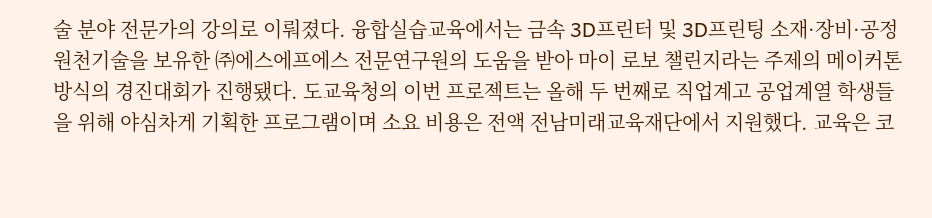술 분야 전문가의 강의로 이뤄졌다. 융합실습교육에서는 금속 3D프린터 및 3D프린팅 소재·장비·공정 원천기술을 보유한 ㈜에스에프에스 전문연구원의 도움을 받아 마이 로보 챌린지라는 주제의 메이커톤 방식의 경진대회가 진행됐다. 도교육청의 이번 프로젝트는 올해 두 번째로 직업계고 공업계열 학생들을 위해 야심차게 기획한 프로그램이며 소요 비용은 전액 전남미래교육재단에서 지원했다. 교육은 코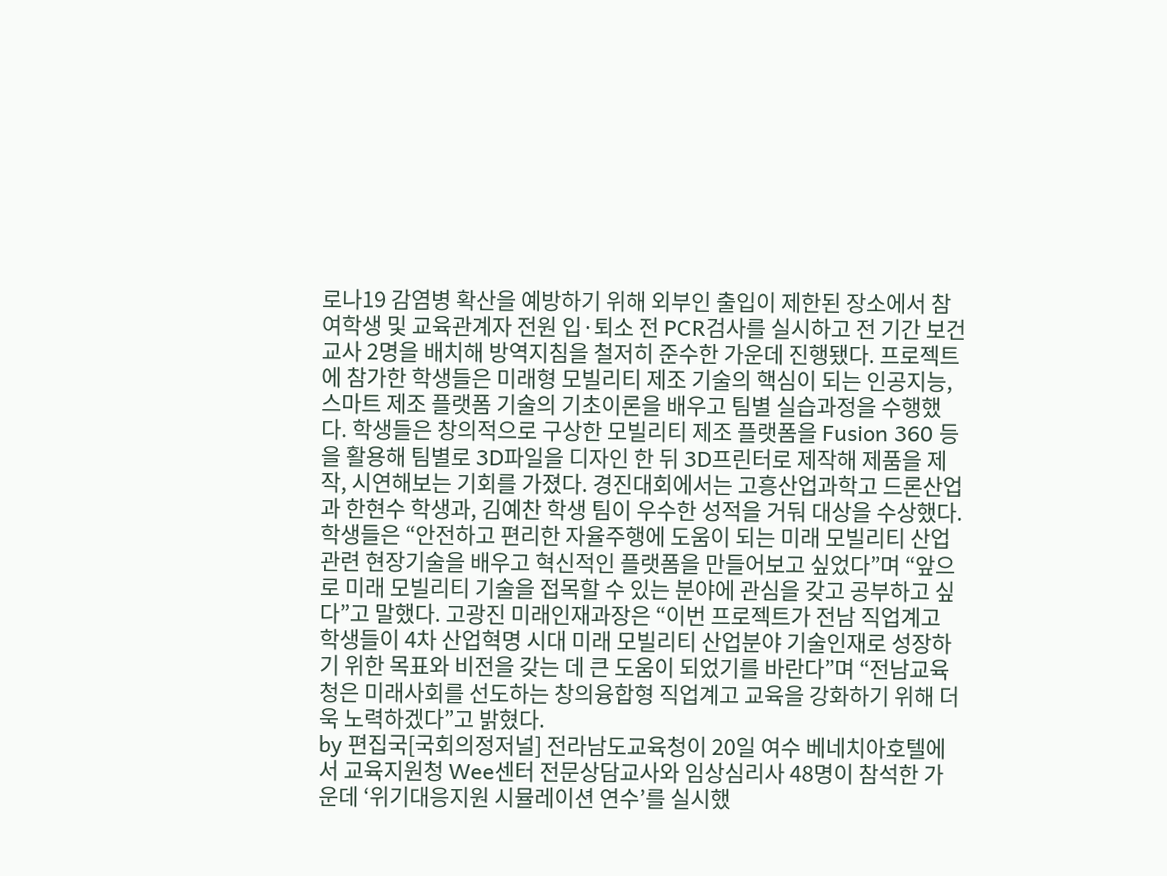로나19 감염병 확산을 예방하기 위해 외부인 출입이 제한된 장소에서 참여학생 및 교육관계자 전원 입·퇴소 전 PCR검사를 실시하고 전 기간 보건교사 2명을 배치해 방역지침을 철저히 준수한 가운데 진행됐다. 프로젝트에 참가한 학생들은 미래형 모빌리티 제조 기술의 핵심이 되는 인공지능, 스마트 제조 플랫폼 기술의 기초이론을 배우고 팀별 실습과정을 수행했다. 학생들은 창의적으로 구상한 모빌리티 제조 플랫폼을 Fusion 360 등을 활용해 팀별로 3D파일을 디자인 한 뒤 3D프린터로 제작해 제품을 제작, 시연해보는 기회를 가졌다. 경진대회에서는 고흥산업과학고 드론산업과 한현수 학생과, 김예찬 학생 팀이 우수한 성적을 거둬 대상을 수상했다. 학생들은 “안전하고 편리한 자율주행에 도움이 되는 미래 모빌리티 산업 관련 현장기술을 배우고 혁신적인 플랫폼을 만들어보고 싶었다”며 “앞으로 미래 모빌리티 기술을 접목할 수 있는 분야에 관심을 갖고 공부하고 싶다”고 말했다. 고광진 미래인재과장은 “이번 프로젝트가 전남 직업계고 학생들이 4차 산업혁명 시대 미래 모빌리티 산업분야 기술인재로 성장하기 위한 목표와 비전을 갖는 데 큰 도움이 되었기를 바란다”며 “전남교육청은 미래사회를 선도하는 창의융합형 직업계고 교육을 강화하기 위해 더욱 노력하겠다”고 밝혔다.
by 편집국[국회의정저널] 전라남도교육청이 20일 여수 베네치아호텔에서 교육지원청 Wee센터 전문상담교사와 임상심리사 48명이 참석한 가운데 ‘위기대응지원 시뮬레이션 연수’를 실시했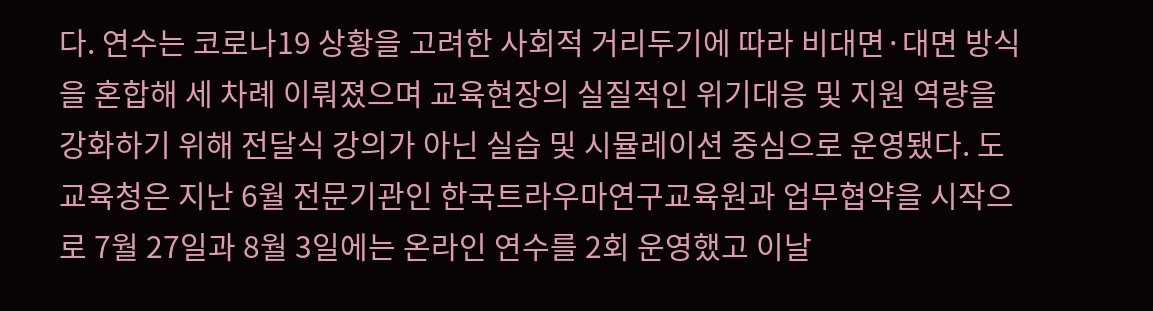다. 연수는 코로나19 상황을 고려한 사회적 거리두기에 따라 비대면·대면 방식을 혼합해 세 차례 이뤄졌으며 교육현장의 실질적인 위기대응 및 지원 역량을 강화하기 위해 전달식 강의가 아닌 실습 및 시뮬레이션 중심으로 운영됐다. 도교육청은 지난 6월 전문기관인 한국트라우마연구교육원과 업무협약을 시작으로 7월 27일과 8월 3일에는 온라인 연수를 2회 운영했고 이날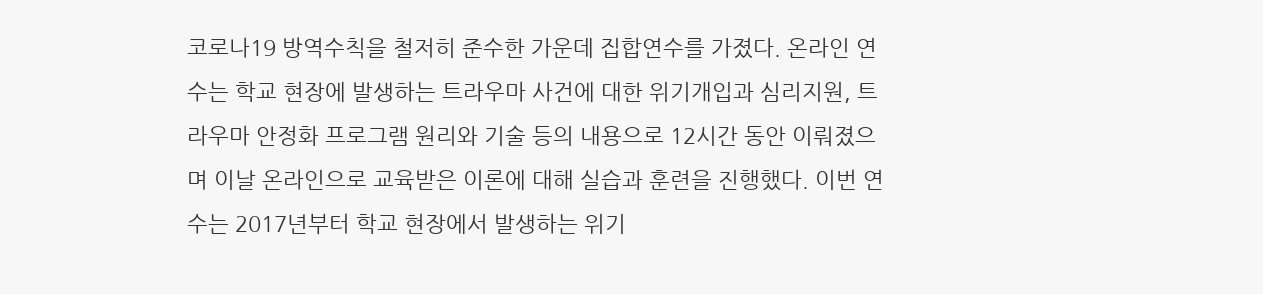코로나19 방역수칙을 철저히 준수한 가운데 집합연수를 가졌다. 온라인 연수는 학교 현장에 발생하는 트라우마 사건에 대한 위기개입과 심리지원, 트라우마 안정화 프로그램 원리와 기술 등의 내용으로 12시간 동안 이뤄졌으며 이날 온라인으로 교육받은 이론에 대해 실습과 훈련을 진행했다. 이번 연수는 2017년부터 학교 현장에서 발생하는 위기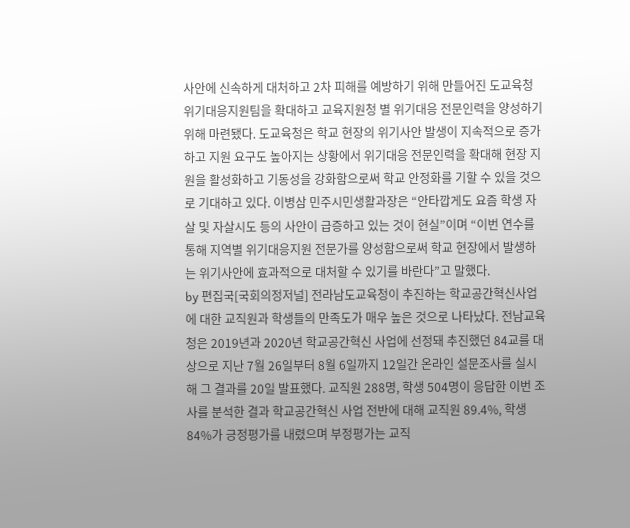사안에 신속하게 대처하고 2차 피해를 예방하기 위해 만들어진 도교육청 위기대응지원팀을 확대하고 교육지원청 별 위기대응 전문인력을 양성하기 위해 마련됐다. 도교육청은 학교 현장의 위기사안 발생이 지속적으로 증가하고 지원 요구도 높아지는 상황에서 위기대응 전문인력을 확대해 현장 지원을 활성화하고 기동성을 강화함으로써 학교 안정화를 기할 수 있을 것으로 기대하고 있다. 이병삼 민주시민생활과장은 “안타깝게도 요즘 학생 자살 및 자살시도 등의 사안이 급증하고 있는 것이 현실”이며 “이번 연수를 통해 지역별 위기대응지원 전문가를 양성함으로써 학교 현장에서 발생하는 위기사안에 효과적으로 대처할 수 있기를 바란다”고 말했다.
by 편집국[국회의정저널] 전라남도교육청이 추진하는 학교공간혁신사업에 대한 교직원과 학생들의 만족도가 매우 높은 것으로 나타났다. 전남교육청은 2019년과 2020년 학교공간혁신 사업에 선정돼 추진했던 84교를 대상으로 지난 7월 26일부터 8월 6일까지 12일간 온라인 설문조사를 실시해 그 결과를 20일 발표했다. 교직원 288명, 학생 504명이 응답한 이번 조사를 분석한 결과 학교공간혁신 사업 전반에 대해 교직원 89.4%, 학생 84%가 긍정평가를 내렸으며 부정평가는 교직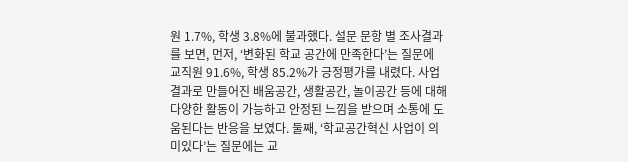원 1.7%, 학생 3.8%에 불과했다. 설문 문항 별 조사결과를 보면, 먼저, ‘변화된 학교 공간에 만족한다’는 질문에 교직원 91.6%, 학생 85.2%가 긍정평가를 내렸다. 사업 결과로 만들어진 배움공간, 생활공간, 놀이공간 등에 대해 다양한 활동이 가능하고 안정된 느낌을 받으며 소통에 도움된다는 반응을 보였다. 둘째, ‘학교공간혁신 사업이 의미있다’는 질문에는 교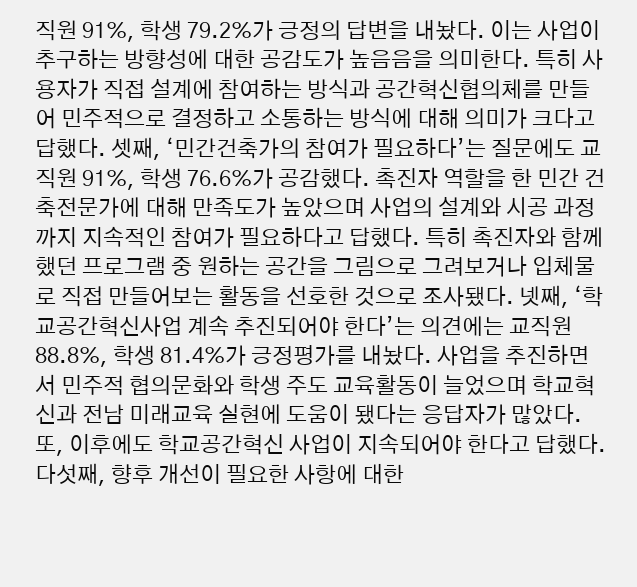직원 91%, 학생 79.2%가 긍정의 답변을 내놨다. 이는 사업이 추구하는 방향성에 대한 공감도가 높음음을 의미한다. 특히 사용자가 직접 설계에 참여하는 방식과 공간혁신협의체를 만들어 민주적으로 결정하고 소통하는 방식에 대해 의미가 크다고 답했다. 셋째, ‘민간건축가의 참여가 필요하다’는 질문에도 교직원 91%, 학생 76.6%가 공감했다. 촉진자 역할을 한 민간 건축전문가에 대해 만족도가 높았으며 사업의 설계와 시공 과정까지 지속적인 참여가 필요하다고 답했다. 특히 촉진자와 함께 했던 프로그램 중 원하는 공간을 그림으로 그려보거나 입체물로 직접 만들어보는 활동을 선호한 것으로 조사됐다. 넷째, ‘학교공간혁신사업 계속 추진되어야 한다’는 의견에는 교직원 88.8%, 학생 81.4%가 긍정평가를 내놨다. 사업을 추진하면서 민주적 협의문화와 학생 주도 교육활동이 늘었으며 학교혁신과 전남 미래교육 실현에 도움이 됐다는 응답자가 많았다. 또, 이후에도 학교공간혁신 사업이 지속되어야 한다고 답했다. 다섯째, 향후 개선이 필요한 사항에 대한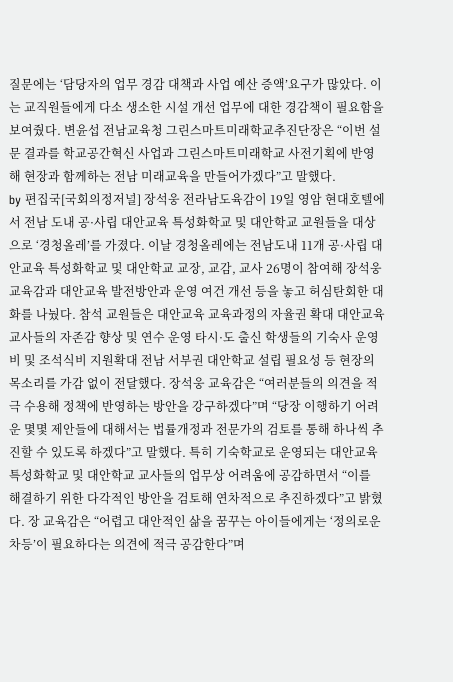질문에는 ‘담당자의 업무 경감 대책과 사업 예산 증액’요구가 많았다. 이는 교직원들에게 다소 생소한 시설 개선 업무에 대한 경감책이 필요함을 보여줬다. 변윤섭 전남교육청 그린스마트미래학교추진단장은 “이번 설문 결과를 학교공간혁신 사업과 그린스마트미래학교 사전기획에 반영해 현장과 함께하는 전남 미래교육을 만들어가겠다”고 말했다.
by 편집국[국회의정저널] 장석웅 전라남도육감이 19일 영암 현대호텔에서 전남 도내 공·사립 대안교육 특성화학교 및 대안학교 교원들을 대상으로 ‘경청올레’를 가졌다. 이날 경청올레에는 전남도내 11개 공·사립 대안교육 특성화학교 및 대안학교 교장, 교감, 교사 26명이 참여해 장석웅 교육감과 대안교육 발전방안과 운영 여건 개선 등을 놓고 허심탄회한 대화를 나눴다. 참석 교원들은 대안교육 교육과정의 자율권 확대 대안교육 교사들의 자존감 향상 및 연수 운영 타시·도 출신 학생들의 기숙사 운영비 및 조석식비 지원확대 전남 서부권 대안학교 설립 필요성 등 현장의 목소리를 가감 없이 전달했다. 장석웅 교육감은 “여러분들의 의견을 적극 수용해 정책에 반영하는 방안을 강구하겠다”며 “당장 이행하기 어려운 몇몇 제안들에 대해서는 법률개정과 전문가의 검토를 통해 하나씩 추진할 수 있도록 하겠다”고 말했다. 특히 기숙학교로 운영되는 대안교육 특성화학교 및 대안학교 교사들의 업무상 어려움에 공감하면서 “이를 해결하기 위한 다각적인 방안을 검토해 연차적으로 추진하겠다”고 밝혔다. 장 교육감은 “어렵고 대안적인 삶을 꿈꾸는 아이들에게는 ‘정의로운 차등’이 필요하다는 의견에 적극 공감한다”며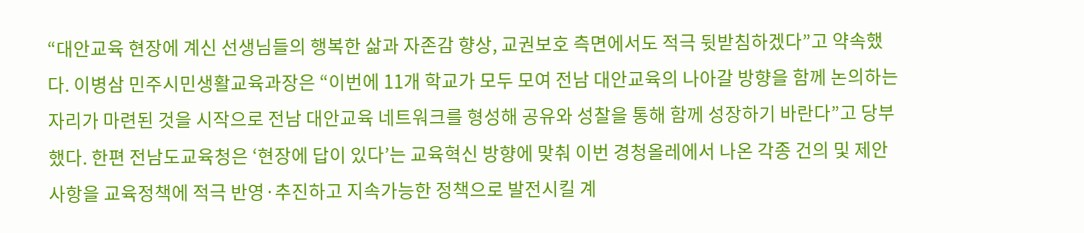“대안교육 현장에 계신 선생님들의 행복한 삶과 자존감 향상, 교권보호 측면에서도 적극 뒷받침하겠다”고 약속했다. 이병삼 민주시민생활교육과장은 “이번에 11개 학교가 모두 모여 전남 대안교육의 나아갈 방향을 함께 논의하는 자리가 마련된 것을 시작으로 전남 대안교육 네트워크를 형성해 공유와 성찰을 통해 함께 성장하기 바란다”고 당부했다. 한편 전남도교육청은 ‘현장에 답이 있다’는 교육혁신 방향에 맞춰 이번 경청올레에서 나온 각종 건의 및 제안 사항을 교육정책에 적극 반영·추진하고 지속가능한 정책으로 발전시킬 계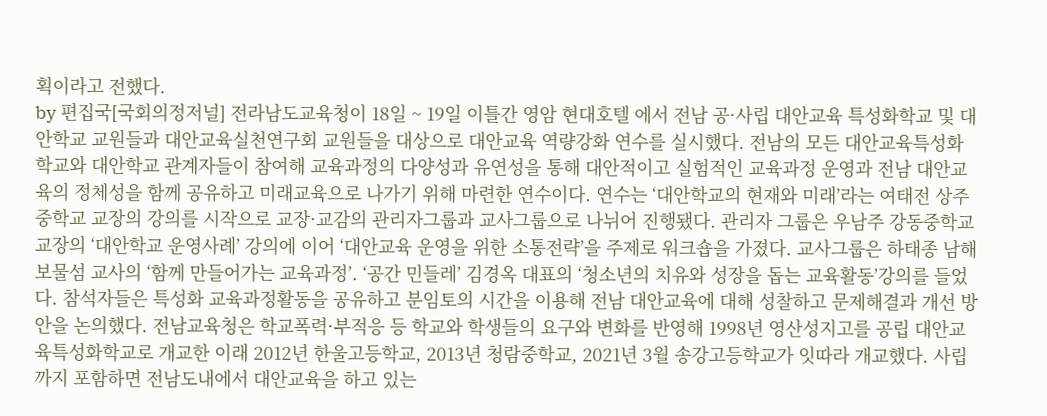획이라고 전했다.
by 편집국[국회의정저널] 전라남도교육청이 18일 ~ 19일 이틀간 영암 현대호텔 에서 전남 공·사립 대안교육 특성화학교 및 대안학교 교원들과 대안교육실천연구회 교원들을 대상으로 대안교육 역량강화 연수를 실시했다. 전남의 모든 대안교육특성화 학교와 대안학교 관계자들이 참여해 교육과정의 다양성과 유연성을 통해 대안적이고 실험적인 교육과정 운영과 전남 대안교육의 정체성을 함께 공유하고 미래교육으로 나가기 위해 마련한 연수이다. 연수는 ‘대안학교의 현재와 미래’라는 여태전 상주중학교 교장의 강의를 시작으로 교장·교감의 관리자그룹과 교사그룹으로 나뉘어 진행됐다. 관리자 그룹은 우남주 강동중학교 교장의 ‘대안학교 운영사례’ 강의에 이어 ‘대안교육 운영을 위한 소통전략’을 주제로 워크숍을 가졌다. 교사그룹은 하태종 남해보물섬 교사의 ‘함께 만들어가는 교육과정’. ‘공간 민들레’ 김경옥 대표의 ‘청소년의 치유와 성장을 돕는 교육활동’강의를 들었다. 참석자들은 특성화 교육과정활동을 공유하고 분임토의 시간을 이용해 전남 대안교육에 대해 성찰하고 문제해결과 개선 방안을 논의했다. 전남교육청은 학교폭력·부적응 등 학교와 학생들의 요구와 변화를 반영해 1998년 영산성지고를 공립 대안교육특성화학교로 개교한 이래 2012년 한울고등학교, 2013년 청람중학교, 2021년 3월 송강고등학교가 잇따라 개교했다. 사립까지 포함하면 전남도내에서 대안교육을 하고 있는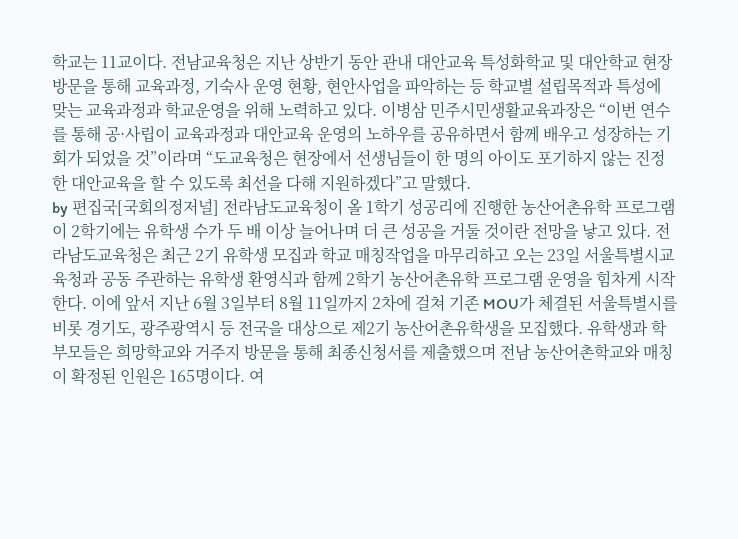학교는 11교이다. 전남교육청은 지난 상반기 동안 관내 대안교육 특성화학교 및 대안학교 현장 방문을 통해 교육과정, 기숙사 운영 현황, 현안사업을 파악하는 등 학교별 설립목적과 특성에 맞는 교육과정과 학교운영을 위해 노력하고 있다. 이병삼 민주시민생활교육과장은 “이번 연수를 통해 공·사립이 교육과정과 대안교육 운영의 노하우를 공유하면서 함께 배우고 성장하는 기회가 되었을 것”이라며 “도교육청은 현장에서 선생님들이 한 명의 아이도 포기하지 않는 진정한 대안교육을 할 수 있도록 최선을 다해 지원하겠다”고 말했다.
by 편집국[국회의정저널] 전라남도교육청이 올 1학기 성공리에 진행한 농산어촌유학 프로그램이 2학기에는 유학생 수가 두 배 이상 늘어나며 더 큰 성공을 거둘 것이란 전망을 낳고 있다. 전라남도교육청은 최근 2기 유학생 모집과 학교 매칭작업을 마무리하고 오는 23일 서울특별시교육청과 공동 주관하는 유학생 환영식과 함께 2학기 농산어촌유학 프로그램 운영을 힘차게 시작한다. 이에 앞서 지난 6월 3일부터 8월 11일까지 2차에 걸쳐 기존 MOU가 체결된 서울특별시를 비롯 경기도, 광주광역시 등 전국을 대상으로 제2기 농산어촌유학생을 모집했다. 유학생과 학부모들은 희망학교와 거주지 방문을 통해 최종신청서를 제출했으며 전남 농산어촌학교와 매칭이 확정된 인원은 165명이다. 여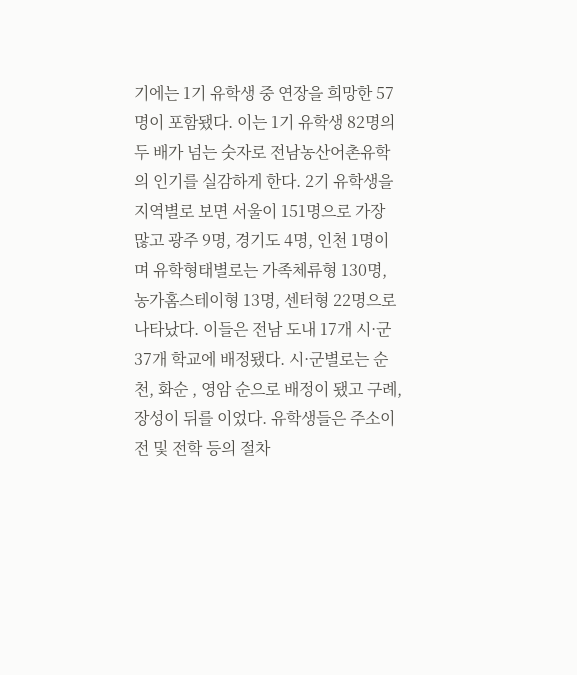기에는 1기 유학생 중 연장을 희망한 57명이 포함됐다. 이는 1기 유학생 82명의 두 배가 넘는 숫자로 전남농산어촌유학의 인기를 실감하게 한다. 2기 유학생을 지역별로 보면 서울이 151명으로 가장 많고 광주 9명, 경기도 4명, 인천 1명이며 유학형태별로는 가족체류형 130명, 농가홈스테이형 13명, 센터형 22명으로 나타났다. 이들은 전남 도내 17개 시·군 37개 학교에 배정됐다. 시·군별로는 순천, 화순 , 영암 순으로 배정이 됐고 구례, 장성이 뒤를 이었다. 유학생들은 주소이전 및 전학 등의 절차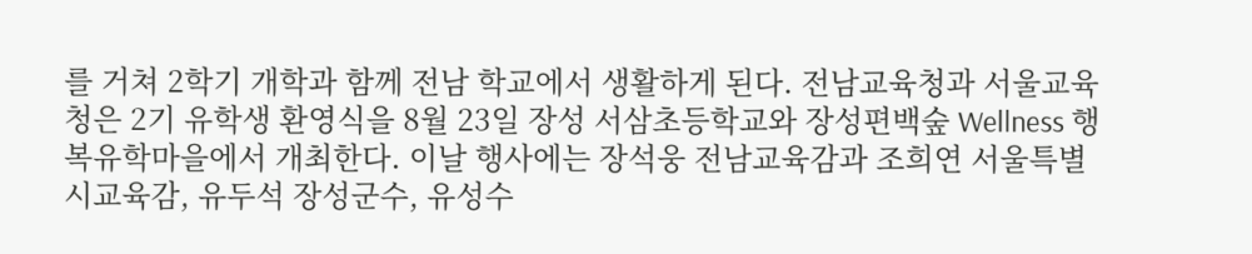를 거쳐 2학기 개학과 함께 전남 학교에서 생활하게 된다. 전남교육청과 서울교육청은 2기 유학생 환영식을 8월 23일 장성 서삼초등학교와 장성편백숲 Wellness 행복유학마을에서 개최한다. 이날 행사에는 장석웅 전남교육감과 조희연 서울특별시교육감, 유두석 장성군수, 유성수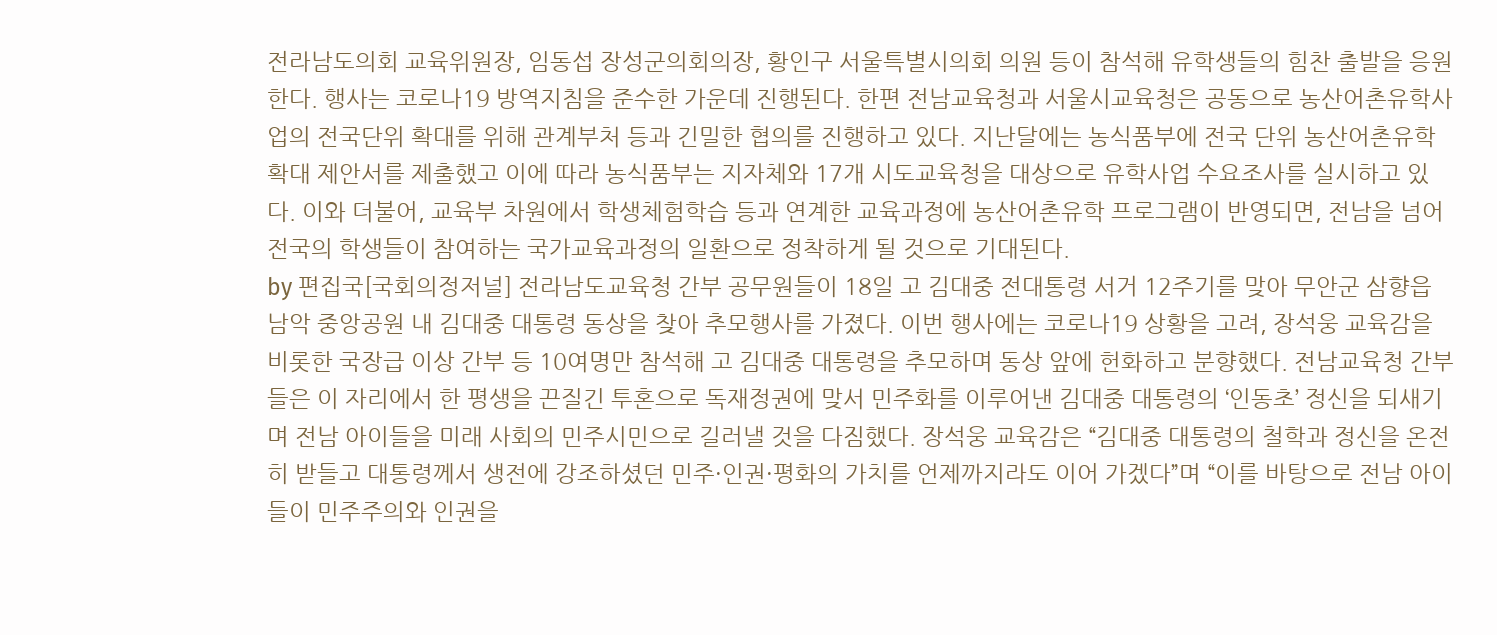전라남도의회 교육위원장, 임동섭 장성군의회의장, 황인구 서울특별시의회 의원 등이 참석해 유학생들의 힘찬 출발을 응원한다. 행사는 코로나19 방역지침을 준수한 가운데 진행된다. 한편 전남교육청과 서울시교육청은 공동으로 농산어촌유학사업의 전국단위 확대를 위해 관계부처 등과 긴밀한 협의를 진행하고 있다. 지난달에는 농식품부에 전국 단위 농산어촌유학 확대 제안서를 제출했고 이에 따라 농식품부는 지자체와 17개 시도교육청을 대상으로 유학사업 수요조사를 실시하고 있다. 이와 더불어, 교육부 차원에서 학생체험학습 등과 연계한 교육과정에 농산어촌유학 프로그램이 반영되면, 전남을 넘어 전국의 학생들이 참여하는 국가교육과정의 일환으로 정착하게 될 것으로 기대된다.
by 편집국[국회의정저널] 전라남도교육청 간부 공무원들이 18일 고 김대중 전대통령 서거 12주기를 맞아 무안군 삼향읍 남악 중앙공원 내 김대중 대통령 동상을 찾아 추모행사를 가졌다. 이번 행사에는 코로나19 상황을 고려, 장석웅 교육감을 비롯한 국장급 이상 간부 등 10여명만 참석해 고 김대중 대통령을 추모하며 동상 앞에 헌화하고 분향했다. 전남교육청 간부들은 이 자리에서 한 평생을 끈질긴 투혼으로 독재정권에 맞서 민주화를 이루어낸 김대중 대통령의 ‘인동초’ 정신을 되새기며 전남 아이들을 미래 사회의 민주시민으로 길러낼 것을 다짐했다. 장석웅 교육감은 “김대중 대통령의 철학과 정신을 온전히 받들고 대통령께서 생전에 강조하셨던 민주·인권·평화의 가치를 언제까지라도 이어 가겠다”며 “이를 바탕으로 전남 아이들이 민주주의와 인권을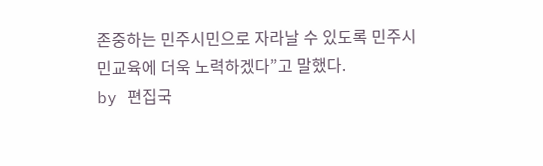존중하는 민주시민으로 자라날 수 있도록 민주시민교육에 더욱 노력하겠다”고 말했다.
by 편집국